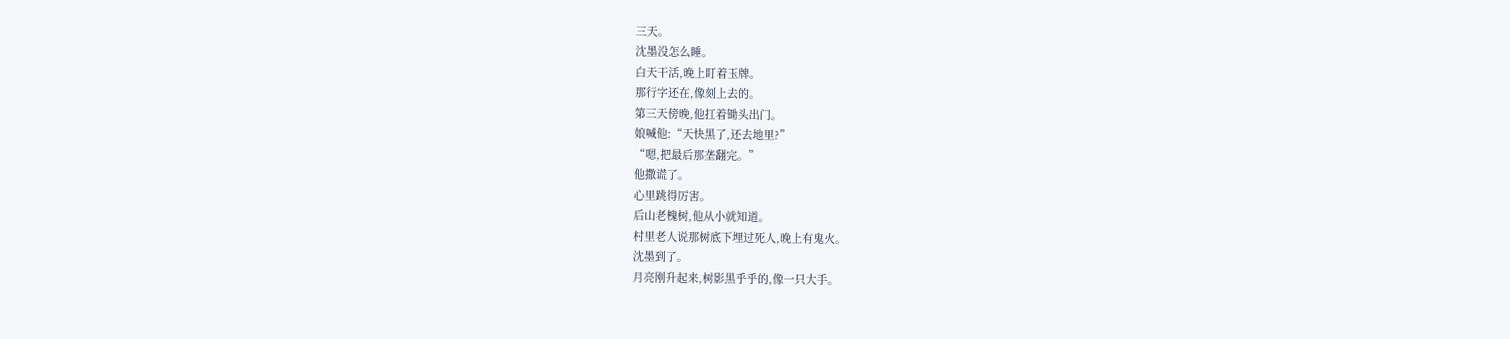三天。
沈墨没怎么睡。
白天干活,晚上盯着玉牌。
那行字还在,像刻上去的。
第三天傍晚,他扛着锄头出门。
娘喊他:“天快黑了,还去地里?”
“嗯,把最后那垄翻完。”
他撒谎了。
心里跳得厉害。
后山老槐树,他从小就知道。
村里老人说那树底下埋过死人,晚上有鬼火。
沈墨到了。
月亮刚升起来,树影黑乎乎的,像一只大手。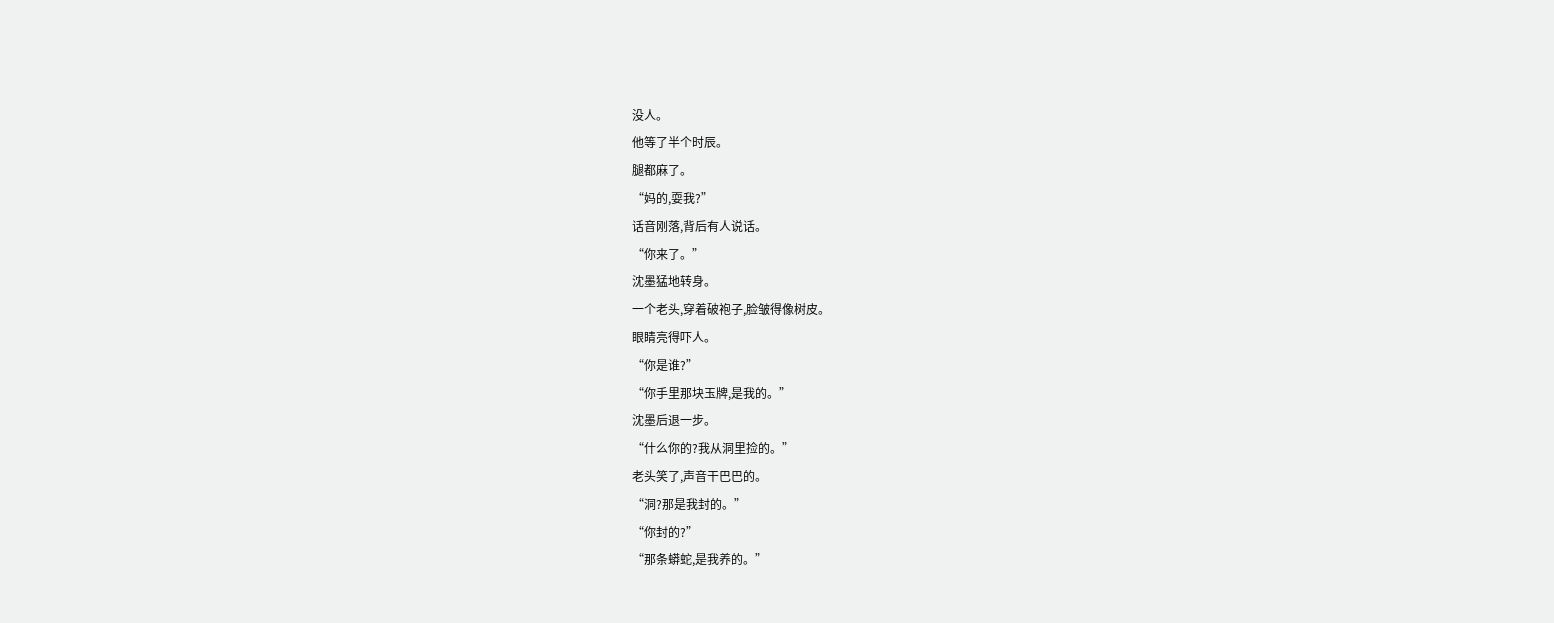没人。
他等了半个时辰。
腿都麻了。
“妈的,耍我?”
话音刚落,背后有人说话。
“你来了。”
沈墨猛地转身。
一个老头,穿着破袍子,脸皱得像树皮。
眼睛亮得吓人。
“你是谁?”
“你手里那块玉牌,是我的。”
沈墨后退一步。
“什么你的?我从洞里捡的。”
老头笑了,声音干巴巴的。
“洞?那是我封的。”
“你封的?”
“那条蟒蛇,是我养的。”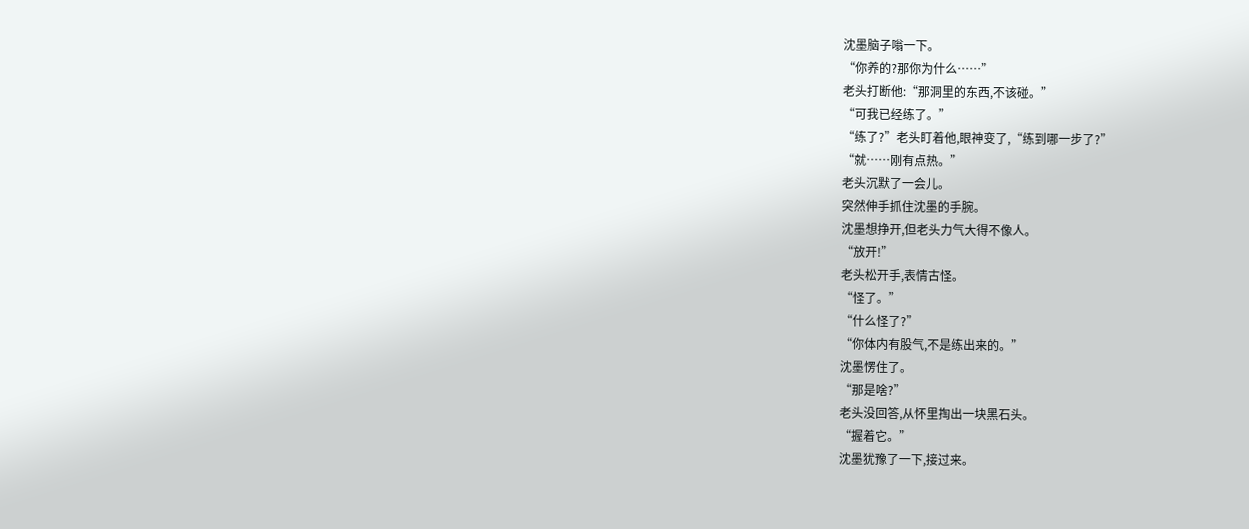沈墨脑子嗡一下。
“你养的?那你为什么……”
老头打断他:“那洞里的东西,不该碰。”
“可我已经练了。”
“练了?”老头盯着他,眼神变了,“练到哪一步了?”
“就……刚有点热。”
老头沉默了一会儿。
突然伸手抓住沈墨的手腕。
沈墨想挣开,但老头力气大得不像人。
“放开!”
老头松开手,表情古怪。
“怪了。”
“什么怪了?”
“你体内有股气,不是练出来的。”
沈墨愣住了。
“那是啥?”
老头没回答,从怀里掏出一块黑石头。
“握着它。”
沈墨犹豫了一下,接过来。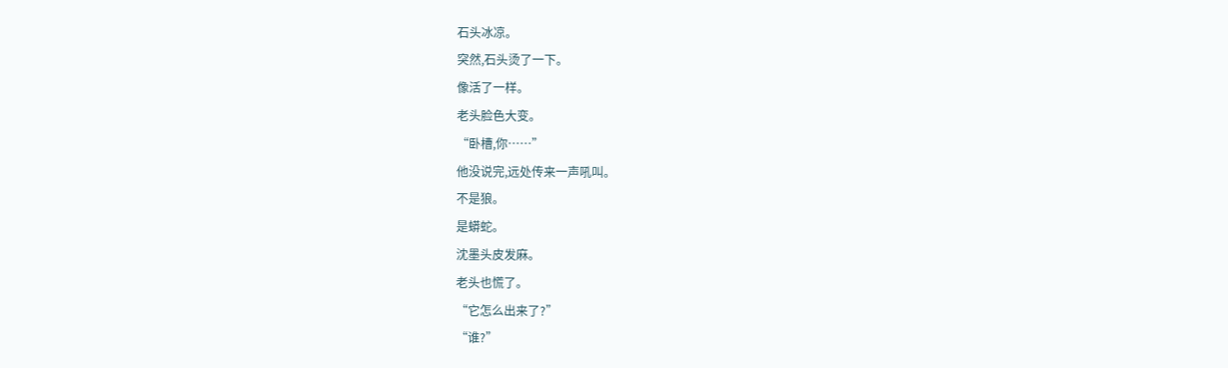石头冰凉。
突然,石头烫了一下。
像活了一样。
老头脸色大变。
“卧槽,你……”
他没说完,远处传来一声吼叫。
不是狼。
是蟒蛇。
沈墨头皮发麻。
老头也慌了。
“它怎么出来了?”
“谁?”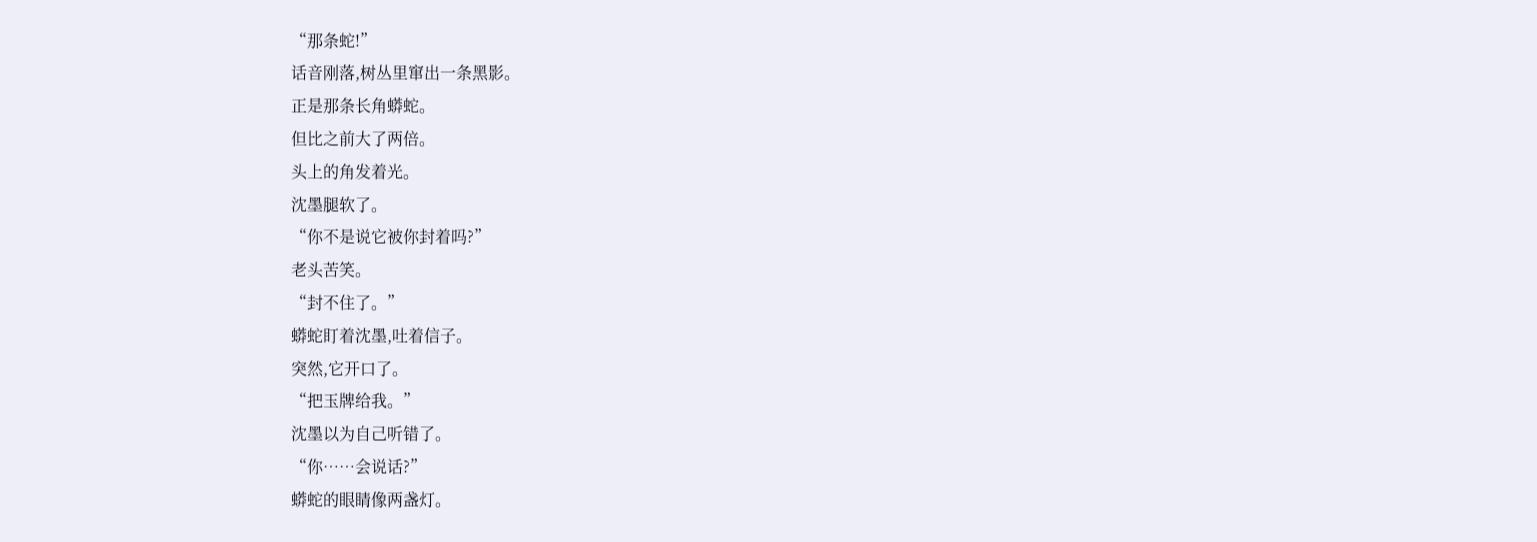“那条蛇!”
话音刚落,树丛里窜出一条黑影。
正是那条长角蟒蛇。
但比之前大了两倍。
头上的角发着光。
沈墨腿软了。
“你不是说它被你封着吗?”
老头苦笑。
“封不住了。”
蟒蛇盯着沈墨,吐着信子。
突然,它开口了。
“把玉牌给我。”
沈墨以为自己听错了。
“你……会说话?”
蟒蛇的眼睛像两盏灯。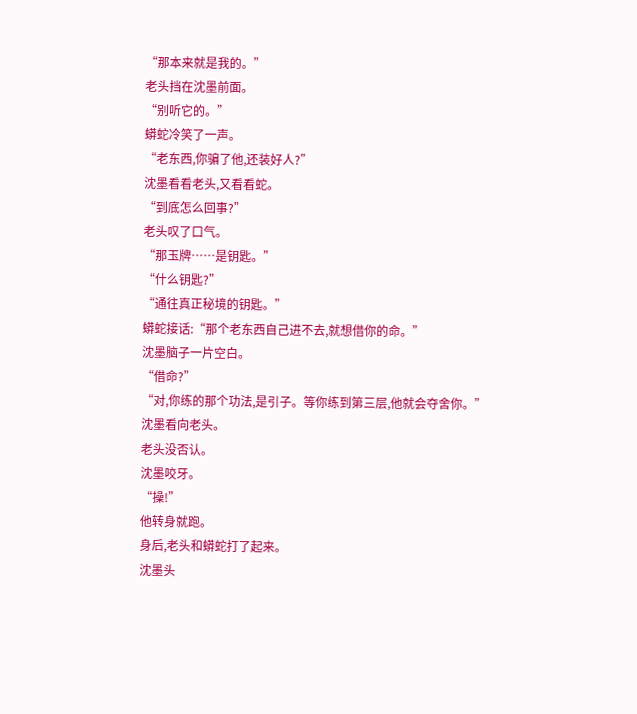“那本来就是我的。”
老头挡在沈墨前面。
“别听它的。”
蟒蛇冷笑了一声。
“老东西,你骗了他,还装好人?”
沈墨看看老头,又看看蛇。
“到底怎么回事?”
老头叹了口气。
“那玉牌……是钥匙。”
“什么钥匙?”
“通往真正秘境的钥匙。”
蟒蛇接话:“那个老东西自己进不去,就想借你的命。”
沈墨脑子一片空白。
“借命?”
“对,你练的那个功法,是引子。等你练到第三层,他就会夺舍你。”
沈墨看向老头。
老头没否认。
沈墨咬牙。
“操!”
他转身就跑。
身后,老头和蟒蛇打了起来。
沈墨头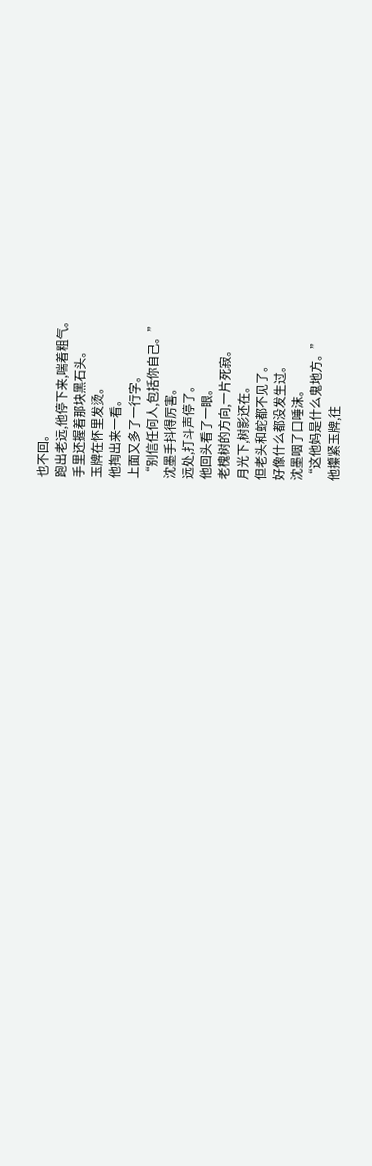也不回。
跑出老远,他停下来,喘着粗气。
手里还握着那块黑石头。
玉牌在怀里发烫。
他掏出来一看。
上面又多了一行字。
“别信任何人,包括你自己。”
沈墨手抖得厉害。
远处,打斗声停了。
他回头看了一眼。
老槐树的方向,一片死寂。
月光下,树影还在。
但老头和蛇都不见了。
好像什么都没发生过。
沈墨咽了口唾沫。
“这他妈是什么鬼地方。”
他攥紧玉牌,往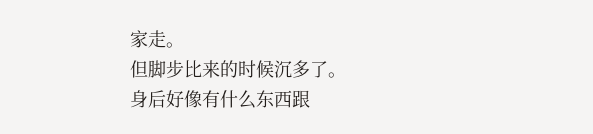家走。
但脚步比来的时候沉多了。
身后好像有什么东西跟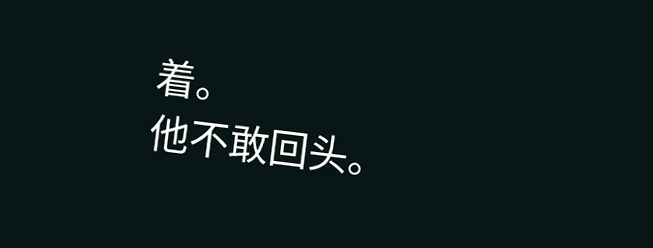着。
他不敢回头。